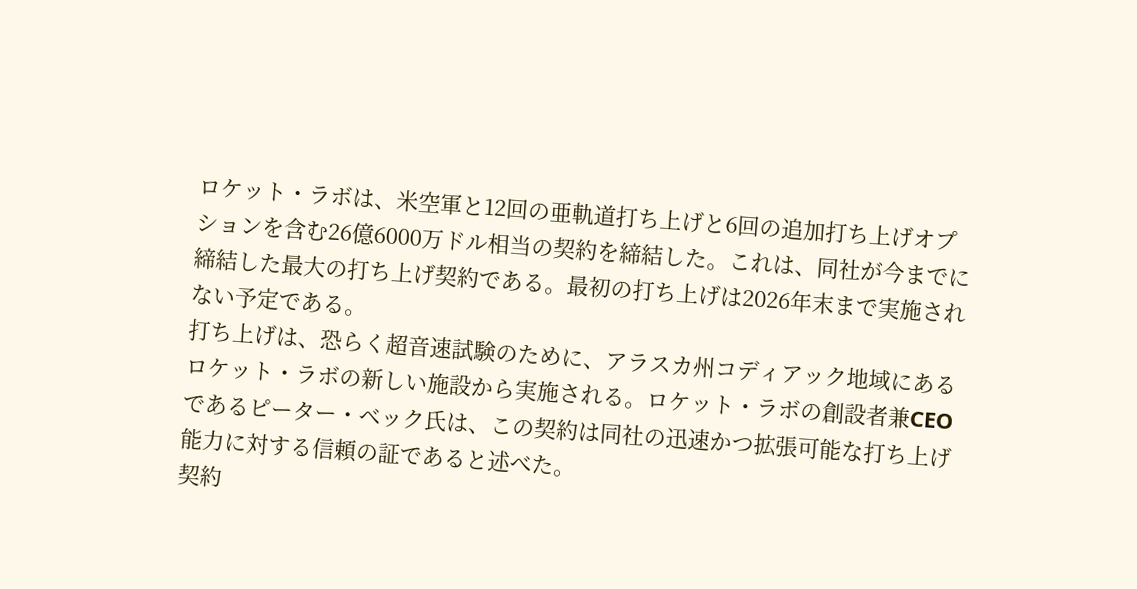ロケット・ラボは、米空軍と12回の亜軌道打ち上げと6回の追加打ち上げオプションを含む26億6000万ドル相当の契約を締結した。これは、同社が今までに締結した最大の打ち上げ契約である。最初の打ち上げは2026年末まで実施されない予定である。
打ち上げは、恐らく超音速試験のために、アラスカ州コディアック地域にあるロケット・ラボの新しい施設から実施される。ロケット・ラボの創設者兼CEOであるピーター・ベック氏は、この契約は同社の迅速かつ拡張可能な打ち上げ能力に対する信頼の証であると述べた。
契約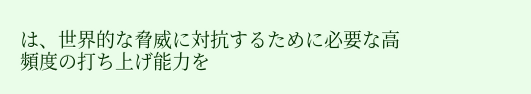は、世界的な脅威に対抗するために必要な高頻度の打ち上げ能力を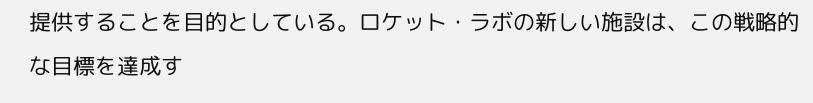提供することを目的としている。ロケット・ラボの新しい施設は、この戦略的な目標を達成す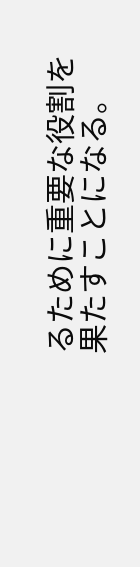るために重要な役割を果たすことになる。